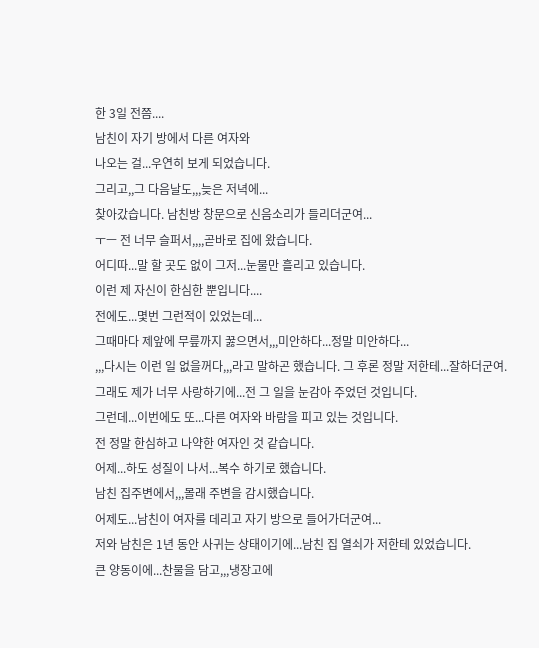한 3일 전쯤....
남친이 자기 방에서 다른 여자와
나오는 걸...우연히 보게 되었습니다.
그리고,,그 다음날도,,,늦은 저녁에...
찾아갔습니다. 남친방 창문으로 신음소리가 들리더군여...
ㅜㅡ 전 너무 슬퍼서,,,,곧바로 집에 왔습니다.
어디따...말 할 곳도 없이 그저...눈물만 흘리고 있습니다.
이런 제 자신이 한심한 뿐입니다....
전에도...몇번 그런적이 있었는데...
그때마다 제앞에 무릎까지 꿇으면서,,,미안하다...정말 미안하다...
,,,다시는 이런 일 없을꺼다,,,라고 말하곤 했습니다. 그 후론 정말 저한테...잘하더군여.
그래도 제가 너무 사랑하기에...전 그 일을 눈감아 주었던 것입니다.
그런데...이번에도 또...다른 여자와 바람을 피고 있는 것입니다.
전 정말 한심하고 나약한 여자인 것 같습니다.
어제...하도 성질이 나서...복수 하기로 했습니다.
남친 집주변에서,,,몰래 주변을 감시했습니다.
어제도...남친이 여자를 데리고 자기 방으로 들어가더군여...
저와 남친은 1년 동안 사귀는 상태이기에...남친 집 열쇠가 저한테 있었습니다.
큰 양동이에...찬물을 담고,,,냉장고에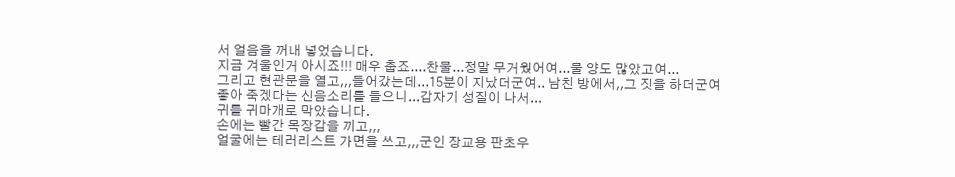서 얼음을 꺼내 넣었습니다.
지금 겨울인거 아시죠!!! 매우 춥죠....찬물...정말 무거웠어여...물 양도 많았고여...
그리고 현관문을 열고,,,들어갔는데...15분이 지났더군여.. 남친 방에서,,그 짓을 하더군여
좋아 죽겠다는 신음소리를 들으니...갑자기 성질이 나서...
귀를 귀마개로 막았습니다.
손에는 빨간 목장갑을 끼고,,,
얼굴에는 테러리스트 가면을 쓰고,,,군인 장교용 판초우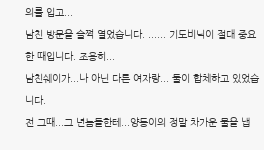의를 입고...
남친 방문을 슬쩍 열었습니다. ...... 기도비닉이 절대 중요한 때입니다. 조용히...
남친쉐이가...나 아닌 다른 여자랑... 둘이 합체하고 있었습니다.
전 그때...그 년놈들한테...양동이의 정말 차가운 물을 냅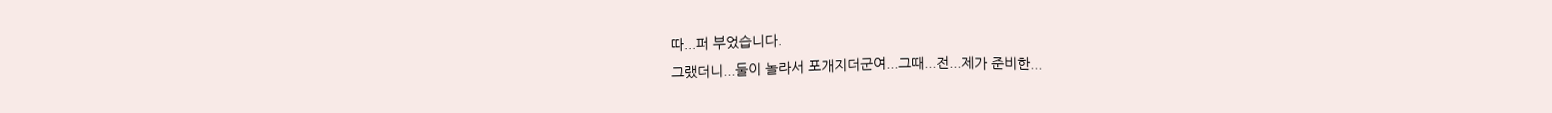따...퍼 부었습니다.
그랬더니...둘이 놀라서 포개지더군여...그때...전...제가 준비한...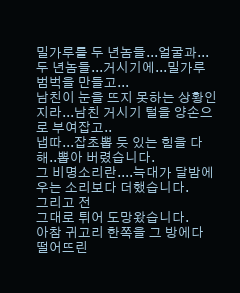밀가루를 두 년놈들...얼굴과...두 년놈들...거시기에...밀가루 범벅을 만들고...
남친이 눈을 뜨지 못하는 상황인지라...남친 거시기 털을 양손으로 부여잡고..
냅따...잡초뽑 듯 있는 힘을 다해..뽑아 버렸습니다.
그 비명소리란....늑대가 달밤에 우는 소리보다 더했습니다.
그리고 전
그대로 튀어 도망왔습니다.
아참 귀고리 한쪽을 그 방에다 떨어뜨린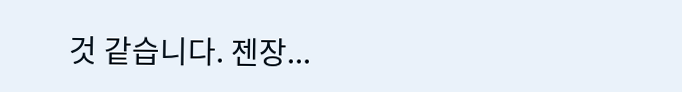것 같습니다. 젠장...